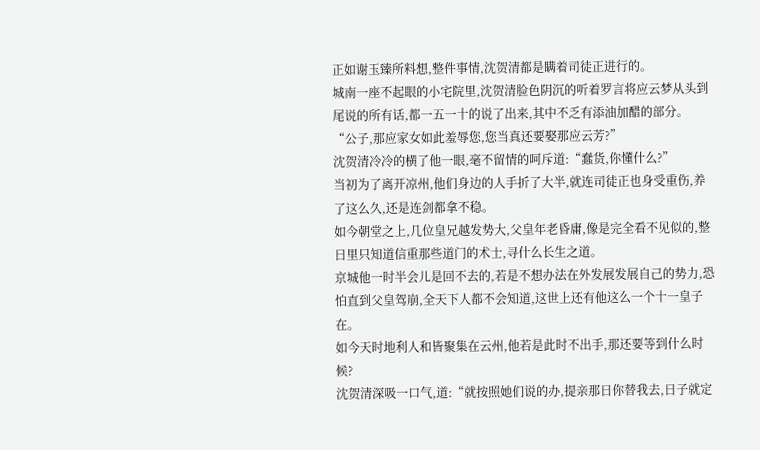正如谢玉臻所料想,整件事情,沈贺清都是瞒着司徒正进行的。
城南一座不起眼的小宅院里,沈贺清脸色阴沉的听着罗言将应云梦从头到尾说的所有话,都一五一十的说了出来,其中不乏有添油加醋的部分。
“公子,那应家女如此羞辱您,您当真还要娶那应云芳?”
沈贺清冷冷的横了他一眼,毫不留情的呵斥道:“蠢货,你懂什么?”
当初为了离开凉州,他们身边的人手折了大半,就连司徒正也身受重伤,养了这么久,还是连剑都拿不稳。
如今朝堂之上,几位皇兄越发势大,父皇年老昏庸,像是完全看不见似的,整日里只知道信重那些道门的术士,寻什么长生之道。
京城他一时半会儿是回不去的,若是不想办法在外发展发展自己的势力,恐怕直到父皇驾崩,全天下人都不会知道,这世上还有他这么一个十一皇子在。
如今天时地利人和皆聚集在云州,他若是此时不出手,那还要等到什么时候?
沈贺清深吸一口气,道:“就按照她们说的办,提亲那日你替我去,日子就定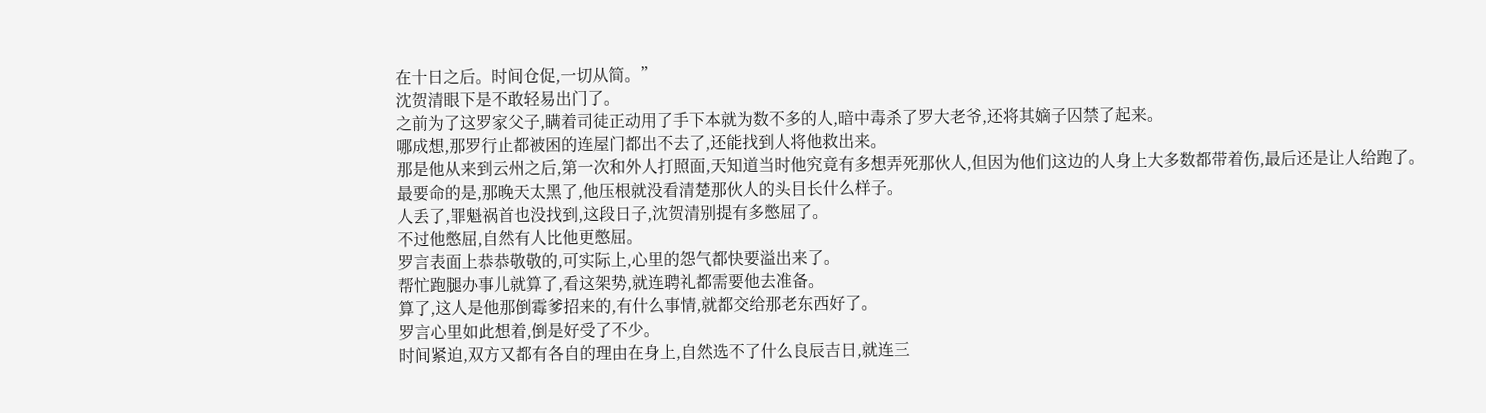在十日之后。时间仓促,一切从简。”
沈贺清眼下是不敢轻易出门了。
之前为了这罗家父子,瞒着司徒正动用了手下本就为数不多的人,暗中毒杀了罗大老爷,还将其嫡子囚禁了起来。
哪成想,那罗行止都被困的连屋门都出不去了,还能找到人将他救出来。
那是他从来到云州之后,第一次和外人打照面,天知道当时他究竟有多想弄死那伙人,但因为他们这边的人身上大多数都带着伤,最后还是让人给跑了。
最要命的是,那晚天太黑了,他压根就没看清楚那伙人的头目长什么样子。
人丢了,罪魁祸首也没找到,这段日子,沈贺清别提有多憋屈了。
不过他憋屈,自然有人比他更憋屈。
罗言表面上恭恭敬敬的,可实际上,心里的怨气都快要溢出来了。
帮忙跑腿办事儿就算了,看这架势,就连聘礼都需要他去准备。
算了,这人是他那倒霉爹招来的,有什么事情,就都交给那老东西好了。
罗言心里如此想着,倒是好受了不少。
时间紧迫,双方又都有各自的理由在身上,自然选不了什么良辰吉日,就连三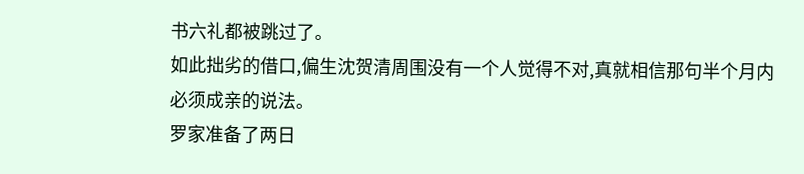书六礼都被跳过了。
如此拙劣的借口,偏生沈贺清周围没有一个人觉得不对,真就相信那句半个月内必须成亲的说法。
罗家准备了两日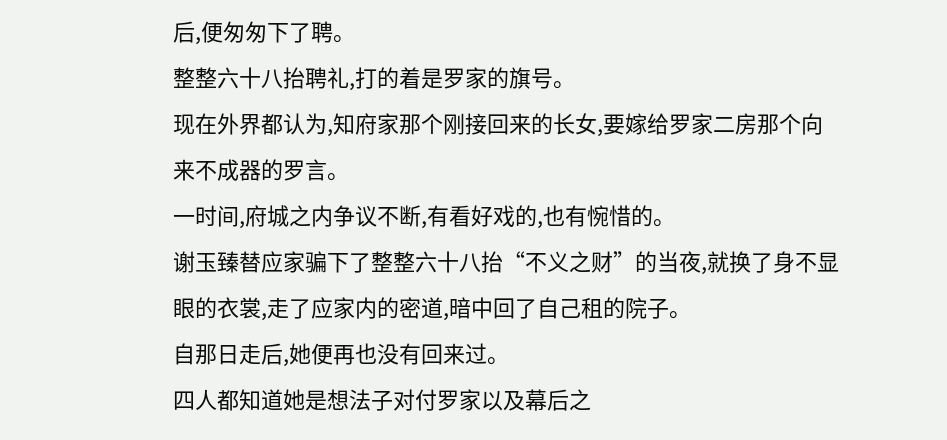后,便匆匆下了聘。
整整六十八抬聘礼,打的着是罗家的旗号。
现在外界都认为,知府家那个刚接回来的长女,要嫁给罗家二房那个向来不成器的罗言。
一时间,府城之内争议不断,有看好戏的,也有惋惜的。
谢玉臻替应家骗下了整整六十八抬“不义之财”的当夜,就换了身不显眼的衣裳,走了应家内的密道,暗中回了自己租的院子。
自那日走后,她便再也没有回来过。
四人都知道她是想法子对付罗家以及幕后之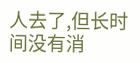人去了,但长时间没有消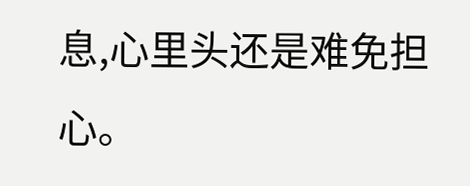息,心里头还是难免担心。